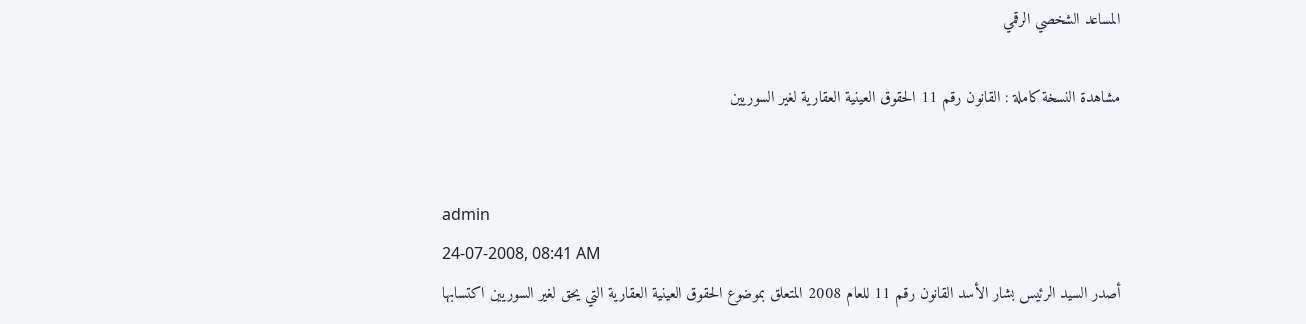المساعد الشخصي الرقمي

مشاهدة النسخة كاملة : القانون رقم 11 الحقوق العينية العقارية لغير السوريين


admin
24-07-2008, 08:41 AM
أصدر السيد الرئيس بشار الأسد القانون رقم 11 للعام 2008 المتعلق بموضوع الحقوق العينية العقارية التي يحق لغير السوريين اكتسابها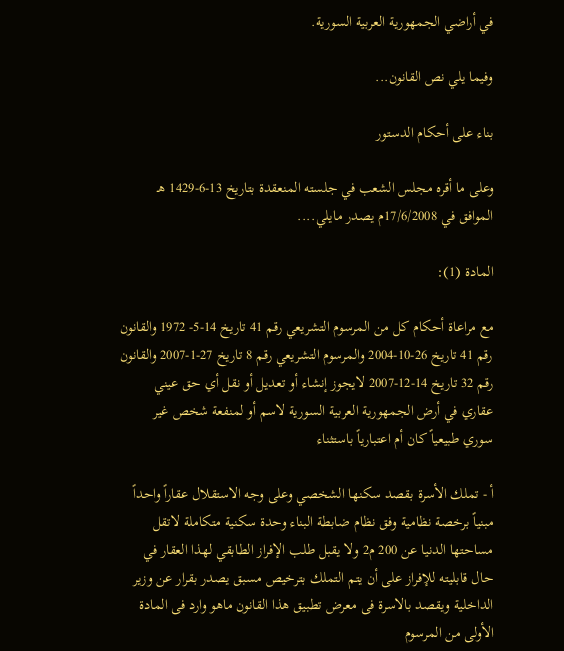في أراضي الجمهورية العربية السورية.

وفيما يلي نص القانون...

بناء على أحكام الدستور

وعلى ما أقره مجلس الشعب في جلسته المنعقدة بتاريخ 13-6-1429 هـ الموافق في 17/6/2008م يصدر مايلي....

المادة (1):

مع مراعاة أحكام كل من المرسوم التشريعي رقم 41 تاريخ 14-5- 1972 والقانون رقم 41 تاريخ 26-10-2004 والمرسوم التشريعي رقم 8 تاريخ 27-1-2007 والقانون رقم 32 تاريخ 14-12-2007 لايجوز إنشاء أو تعديل أو نقل أي حق عيني عقاري في أرض الجمهورية العربية السورية لاسم أو لمنفعة شخص غير سوري طبيعياً كان أم اعتبارياً باستثناء

أ - تملك الأسرة بقصد سكنها الشخصي وعلى وجه الاستقلال عقاراً واحداً مبنياً برخصة نظامية وفق نظام ضابطة البناء وحدة سكنية متكاملة لاتقل مساحتها الدنيا عن 200 م2 ولا يقبل طلب الإفراز الطابقي لهذا العقار في حال قابليته للإفراز على أن يتم التملك بترخيص مسبق يصدر بقرار عن وزير الداخلية ويقصد بالاسرة فى معرض تطبيق هذا القانون ماهو وارد فى المادة الأولى من المرسوم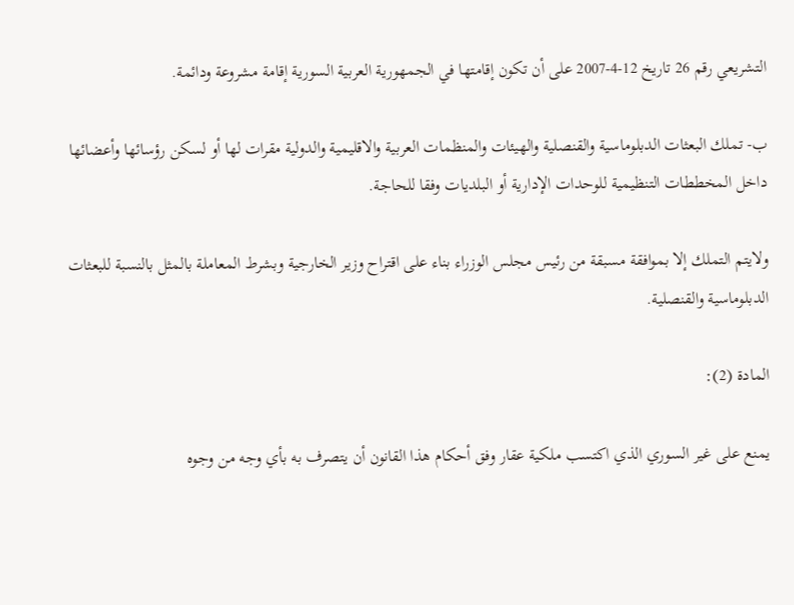التشريعي رقم 26 تاريخ 12-4-2007 على أن تكون إقامتها في الجمهورية العربية السورية إقامة مشروعة ودائمة.

ب- تملك البعثات الدبلوماسية والقنصلية والهيئات والمنظمات العربية والاقليمية والدولية مقرات لها أو لسكن رؤسائها وأعضائها داخل المخططات التنظيمية للوحدات الإدارية أو البلديات وفقا للحاجة.

ولايتم التملك إلا بموافقة مسبقة من رئيس مجلس الوزراء بناء على اقتراح وزير الخارجية وبشرط المعاملة بالمثل بالنسبة للبعثات الدبلوماسية والقنصلية.

المادة (2):

يمنع على غير السوري الذي اكتسب ملكية عقار وفق أحكام هذا القانون أن يتصرف به بأي وجه من وجوه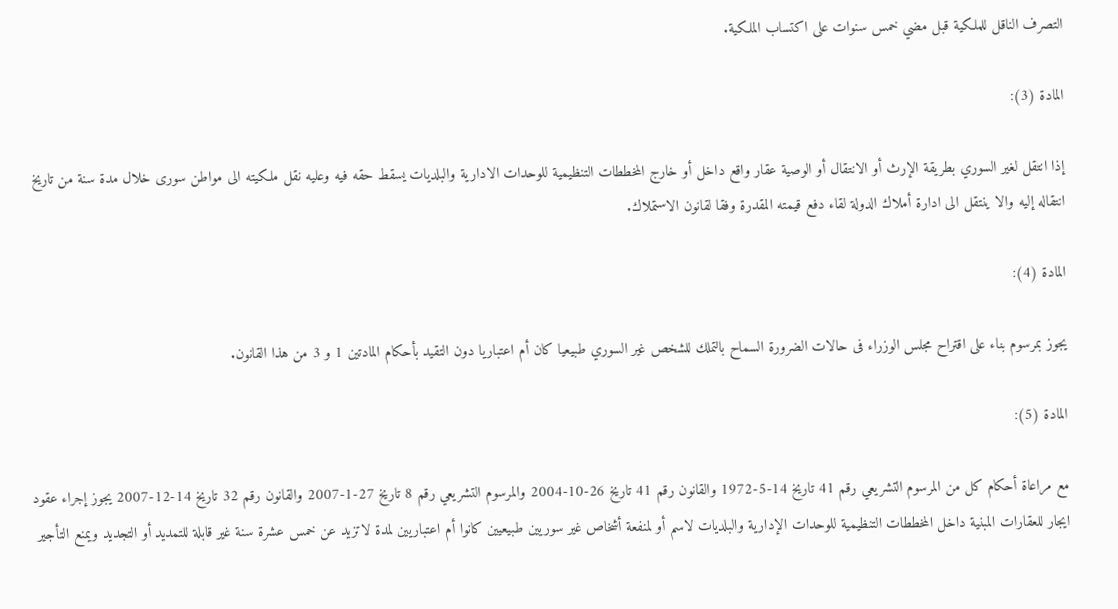التصرف الناقل للملكية قبل مضي خمس سنوات على اكتساب الملكية.

المادة (3):

إذا انتقل لغير السوري بطريقة الإرث أو الانتقال أو الوصية عقار واقع داخل أو خارج المخططات التنظيمية للوحدات الادارية والبلديات يسقط حقه فيه وعليه نقل ملكيته الى مواطن سورى خلال مدة سنة من تاريخ انتقاله إليه والا ينتقل الى ادارة أملاك الدولة لقاء دفع قيمته المقدرة وفقا لقانون الاستملاك.

المادة (4):

يجوز بمرسوم بناء على اقتراح مجلس الوزراء فى حالات الضرورة السماح بالتملك للشخص غير السوري طبيعيا كان أم اعتباريا دون التقيد بأحكام المادتين 1 و 3 من هذا القانون.

المادة (5):

مع مراعاة أحكام كل من المرسوم التشريعي رقم 41 تاريخ 14-5-1972 والقانون رقم 41 تاريخ 26-10-2004 والمرسوم التشريعي رقم 8 تاريخ 27-1-2007 والقانون رقم 32 تاريخ 14-12-2007 يجوز إجراء عقود ايجار للعقارات المبنية داخل المخططات التنظيمية للوحدات الإدارية والبلديات لاسم أو لمنفعة أشخاص غير سوريين طبيعيين كانوا أم اعتباريين لمدة لاتزيد عن خمس عشرة سنة غير قابلة للتمديد أو التجديد ويمنع التأجير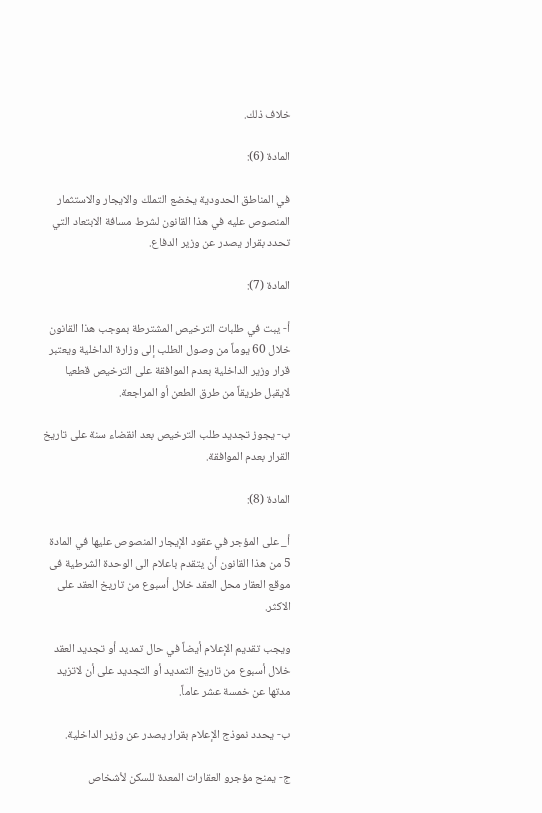خلاف ذلك.

المادة (6):

في المناطق الحدودية يخضع التملك والايجار والاستثمار المنصوص عليه في هذا القانون لشرط مسافة الابتعاد التي تحدد بقرار يصدر عن وزير الدفاع.

المادة (7):

أ- يبت في طلبات الترخيص المشترطة بموجب هذا القانون خلال 60 يوماً من وصول الطلب إلى وزارة الداخلية ويعتبر قرار وزير الداخلية بعدم الموافقة على الترخيص قطعيا لايقبل طريقاً من طرق الطعن أو المراجعة.

ب- يجوز تجديد طلب الترخيص بعد انقضاء سنة على تاريخ القرار بعدم الموافقة.

المادة (8):

أ_ على المؤجر في عقود الإيجار المنصوص عليها في المادة 5 من هذا القانون أن يتقدم باعلام الى الوحدة الشرطية فى موقع العقار محل العقد خلال أسبوع من تاريخ العقد على الاكثر.

ويجب تقديم الإعلام أيضاً في حال تمديد أو تجديد العقد خلال أسبوع من تاريخ التمديد أو التجديد على أن لاتزيد مدتها عن خمسة عشر عاماً.

ب- يحدد نموذج الإعلام بقرار يصدر عن وزير الداخلية.

ج- يمنح مؤجرو العقارات المعدة للسكن لأشخاص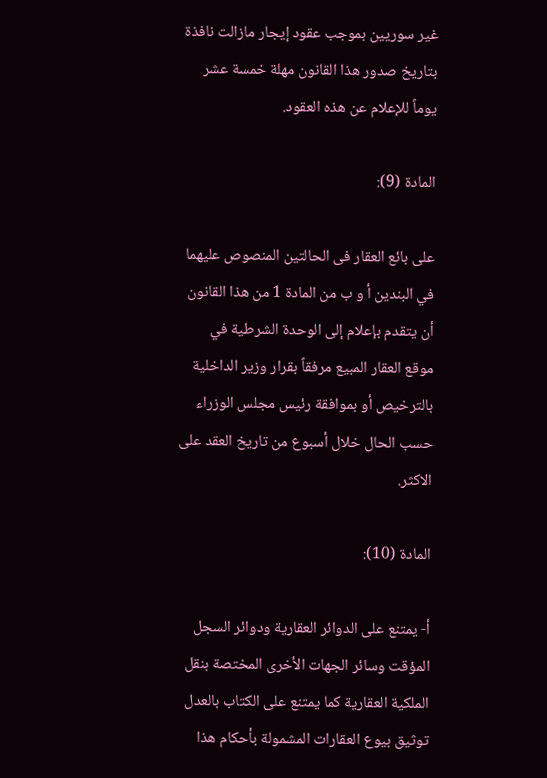غير سوريين بموجب عقود إيجار مازالت نافذة بتاريخ صدور هذا القانون مهلة خمسة عشر يوماً للإعلام عن هذه العقود.

المادة (9):

على بائع العقار فى الحالتين المنصوص عليهما في البندين أ و ب من المادة 1 من هذا القانون أن يتقدم بإعلام إلى الوحدة الشرطية في موقع العقار المبيع مرفقاً بقرار وزير الداخلية بالترخيص أو بموافقة رئيس مجلس الوزراء حسب الحال خلال أسبوع من تاريخ العقد على الاكثر.

المادة (10):

أ- يمتنع على الدوائر العقارية ودوائر السجل المؤقت وسائر الجهات الأخرى المختصة بنقل الملكية العقارية كما يمتنع على الكتاب بالعدل توثيق بيوع العقارات المشمولة بأحكام هذا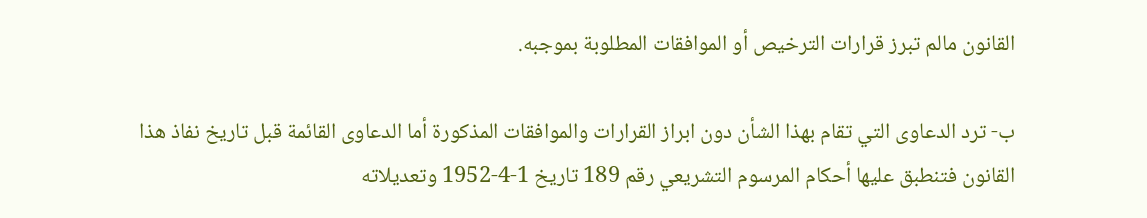القانون مالم تبرز قرارات الترخيص أو الموافقات المطلوبة بموجبه.

ب- ترد الدعاوى التي تقام بهذا الشأن دون ابراز القرارات والموافقات المذكورة أما الدعاوى القائمة قبل تاريخ نفاذ هذا القانون فتنطبق عليها أحكام المرسوم التشريعي رقم 189 تاريخ 1-4-1952 وتعديلاته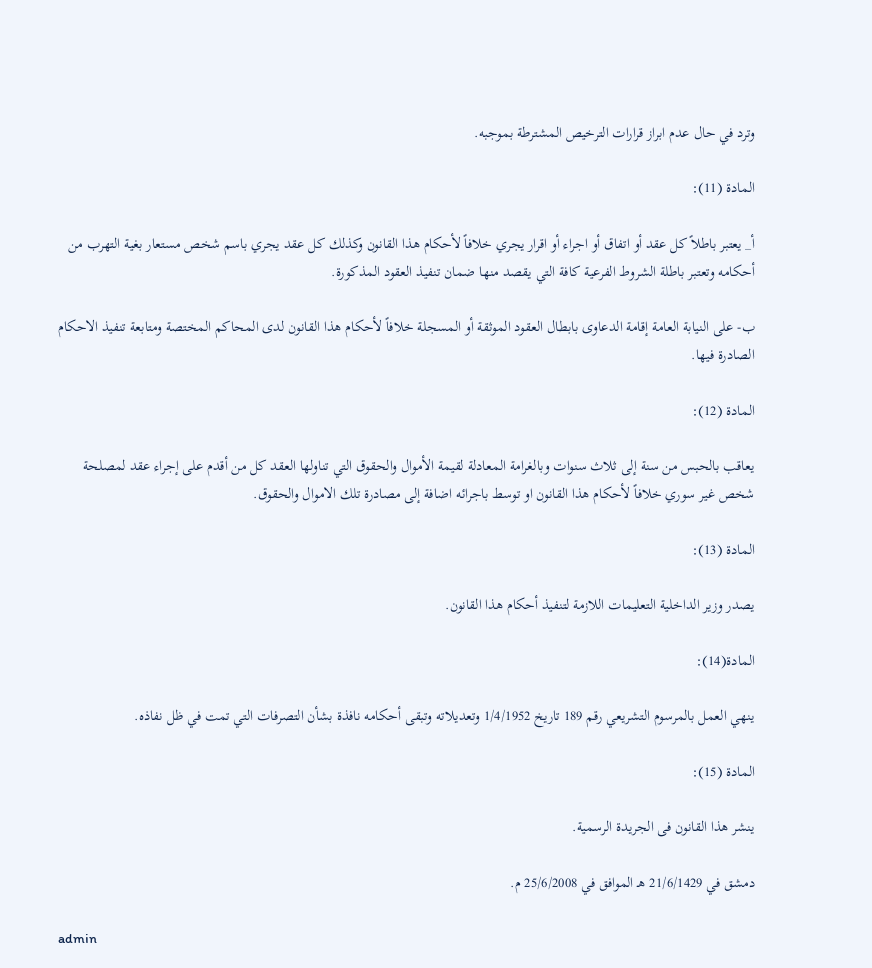وترد في حال عدم ابراز قرارات الترخيص المشترطة بموجبه.

المادة (11):

أ_ يعتبر باطلاً كل عقد أو اتفاق أو اجراء أو اقرار يجري خلافاً لأحكام هذا القانون وكذلك كل عقد يجري باسم شخص مستعار بغية التهرب من أحكامه وتعتبر باطلة الشروط الفرعية كافة التي يقصد منها ضمان تنفيذ العقود المذكورة.

ب- على النيابة العامة إقامة الدعاوى بابطال العقود الموثقة أو المسجلة خلافاً لأحكام هذا القانون لدى المحاكم المختصة ومتابعة تنفيذ الاحكام الصادرة فيها.

المادة (12):

يعاقب بالحبس من سنة إلى ثلاث سنوات وبالغرامة المعادلة لقيمة الأموال والحقوق التي تناولها العقد كل من أقدم على إجراء عقد لمصلحة شخص غير سوري خلافاً لأحكام هذا القانون او توسط باجرائه اضافة إلى مصادرة تلك الاموال والحقوق.

المادة (13):

يصدر وزير الداخلية التعليمات اللازمة لتنفيذ أحكام هذا القانون.

المادة(14):

ينهي العمل بالمرسوم التشريعي رقم 189 تاريخ 1/4/1952 وتعديلاته وتبقى أحكامه نافذة بشأن التصرفات التي تمت في ظل نفاذه.

المادة (15):

ينشر هذا القانون فى الجريدة الرسمية.

دمشق في 21/6/1429 هـ الموافق في 25/6/2008 م.

admin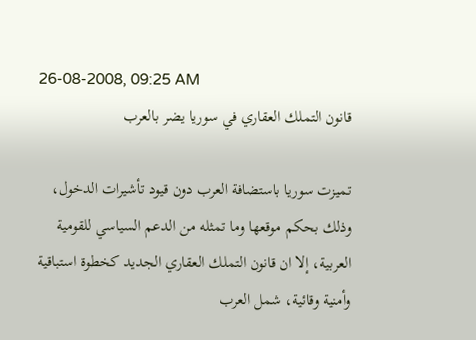26-08-2008, 09:25 AM
قانون التملك العقاري في سوريا يضر بالعرب

تميزت سوريا باستضافة العرب دون قيود تأشيرات الدخول، وذلك بحكم موقعها وما تمثله من الدعم السياسي للقومية العربية، إلا ان قانون التملك العقاري الجديد كخطوة استباقية وأمنية وقائية، شمل العرب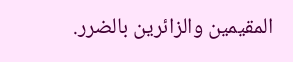المقيمين والزائرين بالضرر.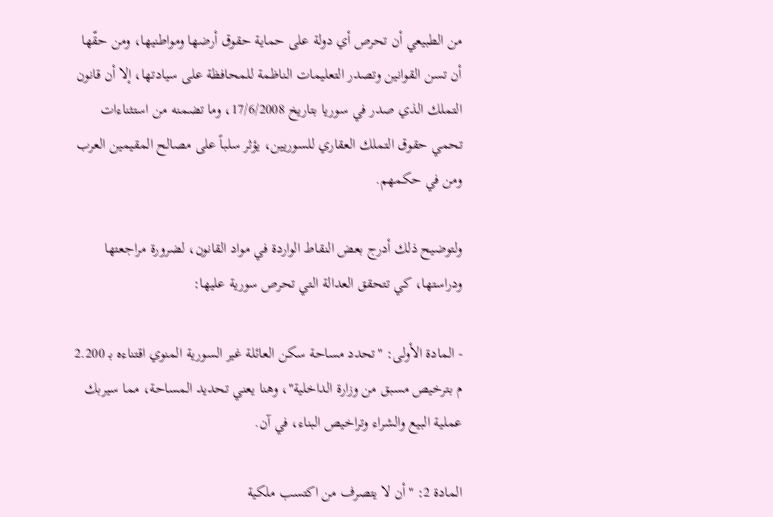من الطبيعي أن تحرص أي دولة على حماية حقوق أرضها ومواطنيها، ومن حقّها أن تسن القوانين وتصدر التعليمات الناظمة للمحافظة على سيادتها، إلا أن قانون التملك الذي صدر في سوريا بتاريخ 17/6/2008، وما تضمنه من استثناءات تحمي حقوق التملك العقاري للسوريين، يؤثر سلباً على مصالح المقيمين العرب ومن في حكمهم.

ولتوضيح ذلك أدرج بعض النقاط الواردة في مواد القانون، لضرورة مراجعتها ودراستها، كي تتحقق العدالة التي تحرص سورية عليها:

- المادة الأولى: "تحدد مساحة سكن العائلة غير السورية المنوي اقتناءه بـ 2.200 م بترخيص مسبق من وزارة الداخلية"، وهنا يعني تحديد المساحة، مما سيربك عملية البيع والشراء وتراخيص البناء، في آن.

المادة 2: "أن لا يتصرف من اكتسب ملكية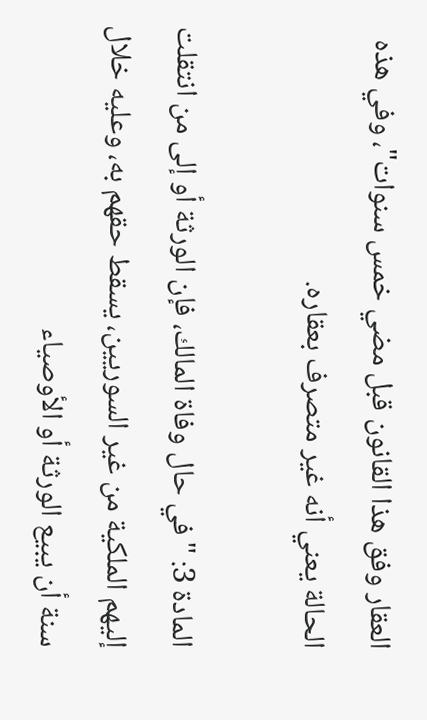العقار وفق هذا القانون قبل مضي خمس سنوات"، وفي هذه الحالة يعني أنه غير متصرف بعقاره.

المادة 3: "في حال وفاة المالك، فإن الورثة أو إلى من انتقلت إليهم الملكية من غير السوريين، يسقط حقهم به، وعليه خلال سنة أن يبيع الورثة أو الأوصياء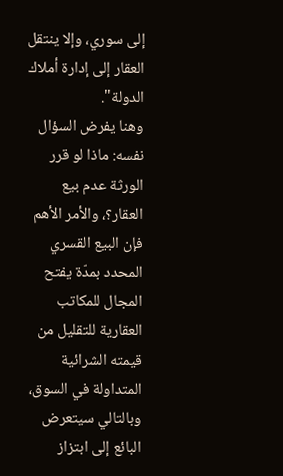إلى سوري، وإلا ينتقل العقار إلى إدارة أملاك الدولة".
وهنا يفرض السؤال نفسه: ماذا لو قرر الورثة عدم بيع العقار؟، والأمر الأهم فإن البيع القسري المحدد بمدّة يفتح المجال للمكاتب العقارية للتقليل من قيمته الشرائية المتداولة في السوق، وبالتالي سيتعرض البائع إلى ابتزاز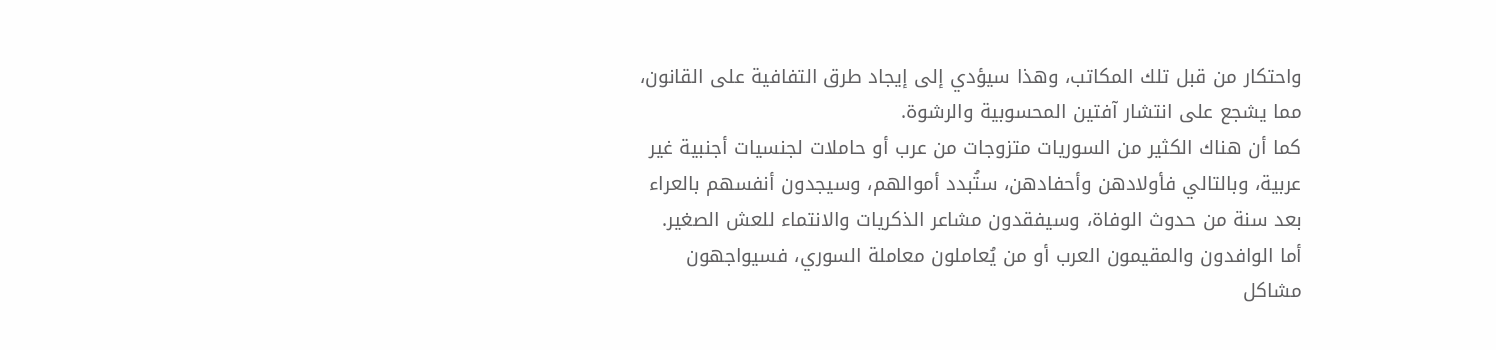واحتكار من قبل تلك المكاتب، وهذا سيؤدي إلى إيجاد طرق التفافية على القانون، مما يشجع على انتشار آفتين المحسوبية والرشوة.
كما أن هناك الكثير من السوريات متزوجات من عرب أو حاملات لجنسيات أجنبية غير عربية، وبالتالي فأولادهن وأحفادهن، ستُبدد أموالهم، وسيجدون أنفسهم بالعراء بعد سنة من حدوث الوفاة، وسيفقدون مشاعر الذكريات والانتماء للعش الصغير.
أما الوافدون والمقيمون العرب أو من يُعاملون معاملة السوري، فسيواجهون مشاكل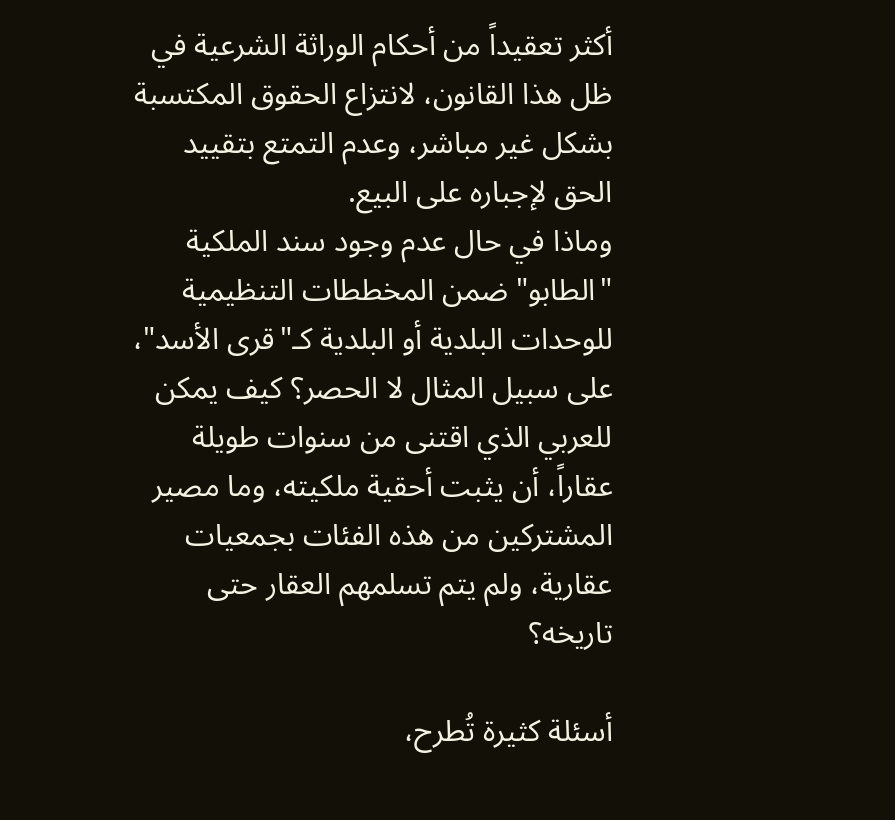أكثر تعقيداً من أحكام الوراثة الشرعية في ظل هذا القانون، لانتزاع الحقوق المكتسبة بشكل غير مباشر، وعدم التمتع بتقييد الحق لإجباره على البيع.
وماذا في حال عدم وجود سند الملكية "الطابو" ضمن المخططات التنظيمية للوحدات البلدية أو البلدية كـ"قرى الأسد"، على سبيل المثال لا الحصر؟ كيف يمكن للعربي الذي اقتنى من سنوات طويلة عقاراً، أن يثبت أحقية ملكيته، وما مصير المشتركين من هذه الفئات بجمعيات عقارية، ولم يتم تسلمهم العقار حتى تاريخه؟

أسئلة كثيرة تُطرح،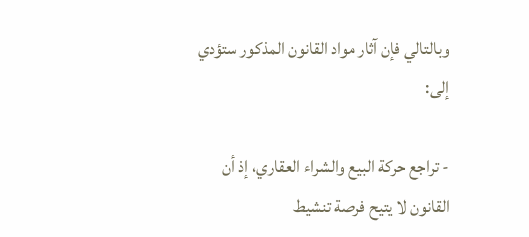وبالتالي فإن آثار مواد القانون المذكور ستؤدي إلى:

- تراجع حركة البيع والشراء العقاري، إذ أن القانون لا يتيح فرصة تنشيط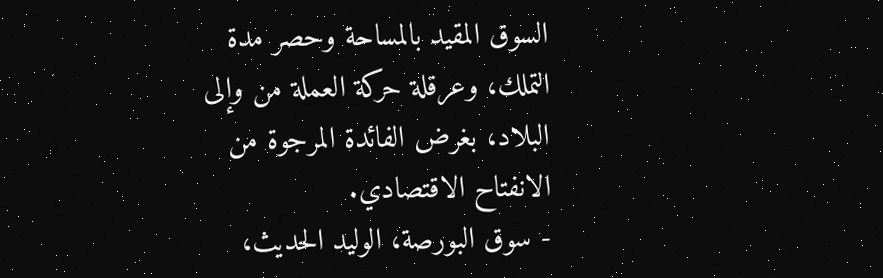السوق المقيد بالمساحة وحصر مدة التملك، وعرقلة حركة العملة من وإلى البلاد، بغرض الفائدة المرجوة من الانفتاح الاقتصادي.
- سوق البورصة، الوليد الحديث،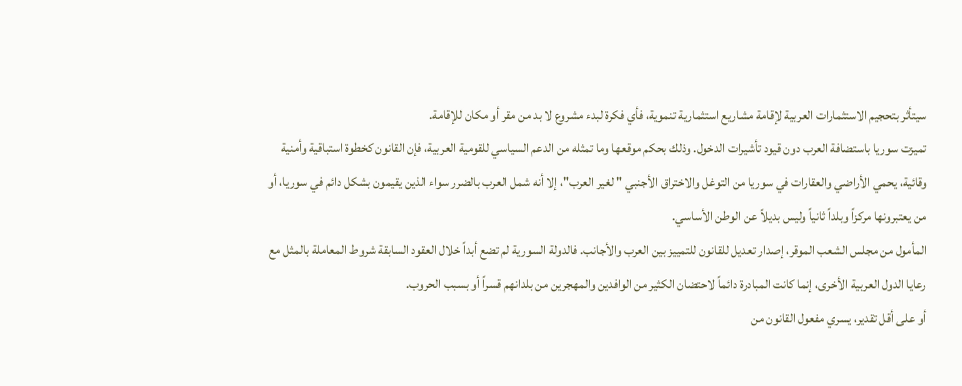سيتأثر بتحجيم الاستثمارات العربية لإقامة مشاريع استثمارية تنموية، فأي فكرة لبدء مشروع لا بد من مقر أو مكان للإقامة.
تميزت سوريا باستضافة العرب دون قيود تأشيرات الدخول. وذلك بحكم موقعها وما تمثله من الدعم السياسي للقومية العربية، فإن القانون كخطوة استباقية وأمنية وقائية، يحمي الأراضي والعقارات في سوريا من التوغل والاختراق الأجنبي " لغير العرب"، إلا أنه شمل العرب بالضرر سواء الذين يقيمون بشكل دائم في سوريا، أو من يعتبرونها مركزاً وبلداً ثانياً وليس بديلاً عن الوطن الأساسي.
المأمول من مجلس الشعب الموقر، إصدار تعديل للقانون للتمييز بين العرب والأجانب. فالدولة السورية لم تضع أبداً خلال العقود السابقة شروط المعاملة بالمثل مع رعايا الدول العربية الأخرى، إنما كانت المبادرة دائماً لاحتضان الكثير من الوافدين والمهجرين من بلدانهم قسراً أو بسبب الحروب.
أو على أقل تقدير، يسري مفعول القانون من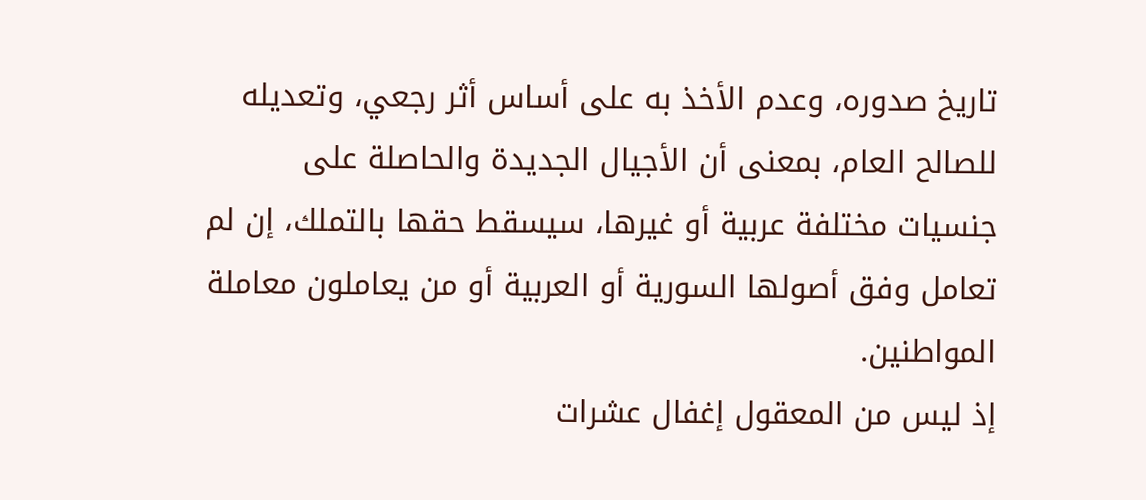تاريخ صدوره، وعدم الأخذ به على أساس أثر رجعي، وتعديله للصالح العام، بمعنى أن الأجيال الجديدة والحاصلة على جنسيات مختلفة عربية أو غيرها، سيسقط حقها بالتملك، إن لم تعامل وفق أصولها السورية أو العربية أو من يعاملون معاملة المواطنين.
إذ ليس من المعقول إغفال عشرات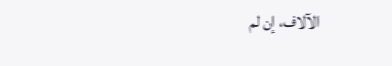الآلاف، إن لم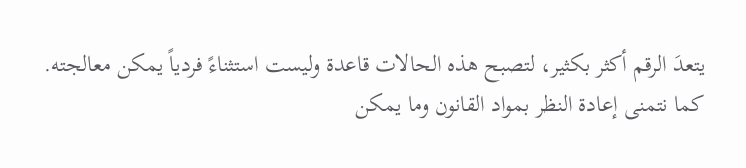يتعدَ الرقم أكثر بكثير، لتصبح هذه الحالات قاعدة وليست استثناءً فردياً يمكن معالجته. كما نتمنى إعادة النظر بمواد القانون وما يمكن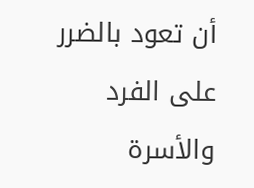أن تعود بالضرر على الفرد والأسرة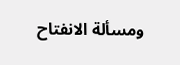ومسألة الانفتاح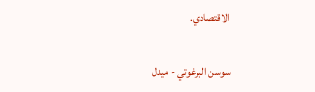الاقتصادي.

سوسن البرغوتي - ميدل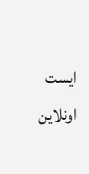ايست اونلاين